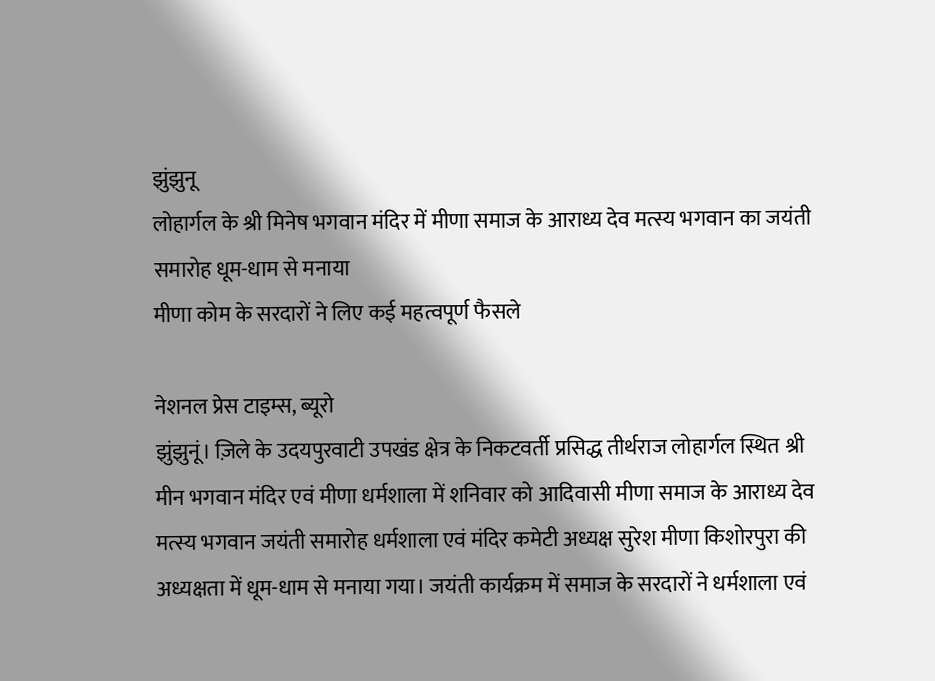झुंझुनू
लोहार्गल के श्री मिनेष भगवान मंदिर में मीणा समाज के आराध्य देव मत्स्य भगवान का जयंती समारोह धूम-धाम से मनाया
मीणा कोम के सरदारों ने लिए कई महत्वपूर्ण फैसले

नेशनल प्रेस टाइम्स, ब्यूरो
झुंझुनूं। ज़िले के उदयपुरवाटी उपखंड क्षेत्र के निकटवर्ती प्रसिद्ध तीर्थराज लोहार्गल स्थित श्री मीन भगवान मंदिर एवं मीणा धर्मशाला में शनिवार को आदिवासी मीणा समाज के आराध्य देव मत्स्य भगवान जयंती समारोह धर्मशाला एवं मंदिर कमेटी अध्यक्ष सुरेश मीणा किशोरपुरा की अध्यक्षता में धूम-धाम से मनाया गया। जयंती कार्यक्रम में समाज के सरदारों ने धर्मशाला एवं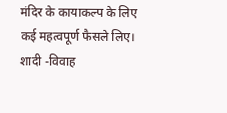मंदिर के कायाकल्प के लिए कई महत्वपूर्ण फैसले लिए। शादी -विवाह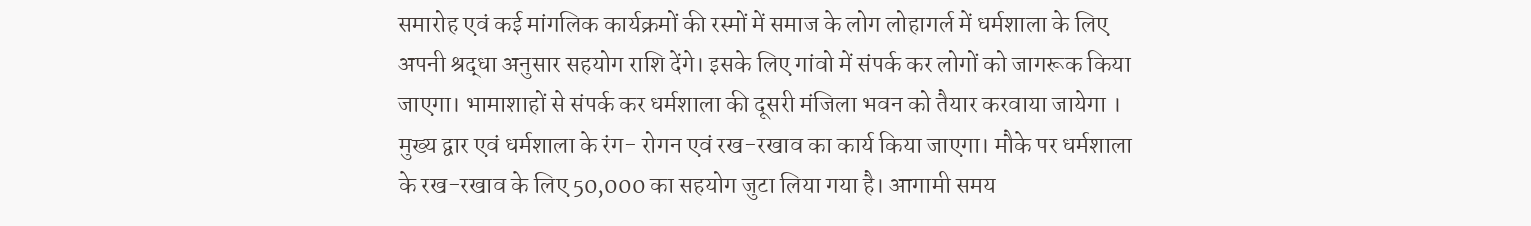समारोह एवं कई मांगलिक कार्यक्रमों की रस्मों में समाज के लोग लोहागर्ल में धर्मशाला के लिए अपनी श्रद्धा अनुसार सहयोग राशि देंगे। इसके लिए गांवो में संपर्क कर लोगों को जागरूक किया जाएगा। भामाशाहों से संपर्क कर धर्मशाला की दूसरी मंजिला भवन को तैयार करवाया जायेगा । मुख्य द्वार एवं धर्मशाला के रंग- रोगन एवं रख-रखाव का कार्य किया जाएगा। मौके पर धर्मशाला के रख-रखाव के लिए 50,000 का सहयोग जुटा लिया गया है। आगामी समय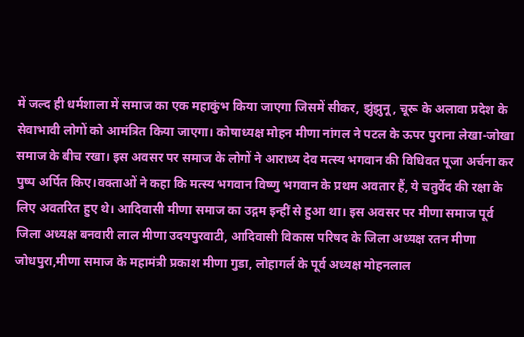में जल्द ही धर्मशाला में समाज का एक महाकुंभ किया जाएगा जिसमें सीकर, झुंझुनू, चूरू के अलावा प्रदेश के सेवाभावी लोगों को आमंत्रित किया जाएगा। कोषाध्यक्ष मोहन मीणा नांगल ने पटल के ऊपर पुराना लेखा-जोखा समाज के बीच रखा। इस अवसर पर समाज के लोगों ने आराध्य देव मत्स्य भगवान की विधिवत पूजा अर्चना कर पुष्प अर्पित किए।वक्ताओं ने कहा कि मत्स्य भगवान विष्णु भगवान के प्रथम अवतार हैं, ये चतुर्वेद की रक्षा के लिए अवतरित हुए थे। आदिवासी मीणा समाज का उद्गम इन्हीं से हुआ था। इस अवसर पर मीणा समाज पूर्व जिला अध्यक्ष बनवारी लाल मीणा उदयपुरवाटी, आदिवासी विकास परिषद के जिला अध्यक्ष रतन मीणा जोधपुरा,मीणा समाज के महामंत्री प्रकाश मीणा गुडा, लोहागर्ल के पूर्व अध्यक्ष मोहनलाल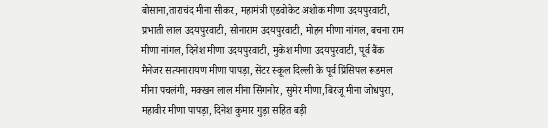बोसाना,ताराचंद मीना सीकर, महामंत्री एडवोकेट अशोक मीणा उदयपुरवाटी, प्रभाती लाल उदयपुरवाटी, सोनाराम उदयपुरवाटी, मोहन मीणा नांगल, बचना राम मीणा नांगल, दिनेश मीणा उदयपुरवाटी, मुकेश मीणा उदयपुरवाटी, पूर्व बैंक मैनेजर सत्यनारायण मीणा पापड़ा, सेंटर स्कूल दिल्ली के पूर्व प्रिंसिपल रूडमल मीना पचलंगी, मक्खन लाल मीना सिंगनोर, सुमेर मीणा,बिरजू मीना जोधपुरा, महावीर मीणा पापड़ा, दिनेश कुमार गुड़ा सहित बड़ी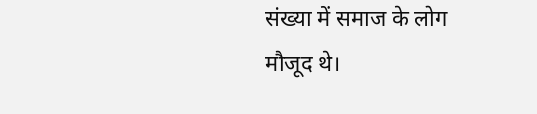संख्या में समाज के लोग मौजूद थे।